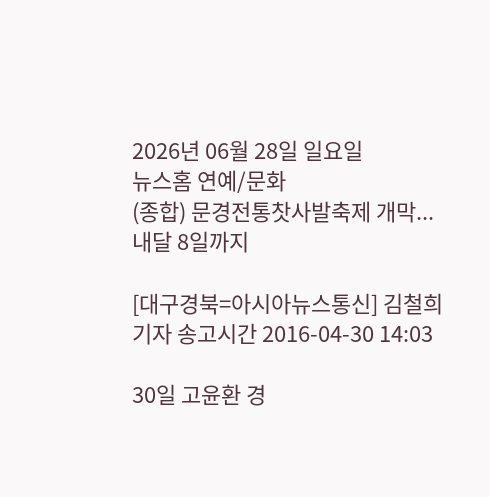2026년 06월 28일 일요일
뉴스홈 연예/문화
(종합) 문경전통찻사발축제 개막...내달 8일까지

[대구경북=아시아뉴스통신] 김철희기자 송고시간 2016-04-30 14:03

30일 고윤환 경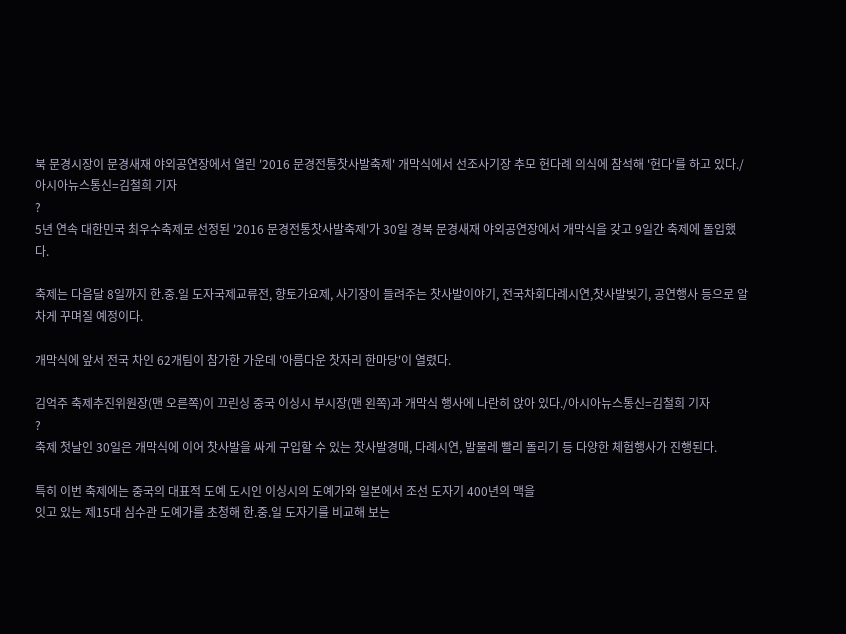북 문경시장이 문경새재 야외공연장에서 열린 '2016 문경전통찻사발축제' 개막식에서 선조사기장 추모 헌다례 의식에 참석해 '헌다'를 하고 있다./아시아뉴스통신=김철희 기자
?
5년 연속 대한민국 최우수축제로 선정된 '2016 문경전통찻사발축제'가 30일 경북 문경새재 야외공연장에서 개막식을 갖고 9일간 축제에 돌입했다.

축제는 다음달 8일까지 한.중.일 도자국제교류전, 향토가요제, 사기장이 들려주는 찻사발이야기, 전국차회다례시연,찻사발빚기, 공연행사 등으로 알차게 꾸며질 예정이다.

개막식에 앞서 전국 차인 62개팀이 참가한 가운데 '아름다운 찻자리 한마당'이 열렸다.

김억주 축제추진위원장(맨 오른쪽)이 끄린싱 중국 이싱시 부시장(맨 왼쪽)과 개막식 행사에 나란히 앉아 있다./아시아뉴스통신=김철희 기자
?
축제 첫날인 30일은 개막식에 이어 찻사발을 싸게 구입할 수 있는 찻사발경매, 다례시연, 발물레 빨리 돌리기 등 다양한 체험행사가 진행된다.

특히 이번 축제에는 중국의 대표적 도예 도시인 이싱시의 도예가와 일본에서 조선 도자기 400년의 맥을
잇고 있는 제15대 심수관 도예가를 초청해 한.중.일 도자기를 비교해 보는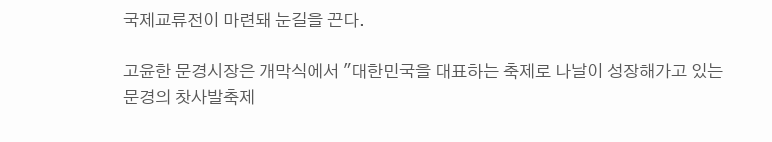국제교류전이 마련돼 눈길을 끈다.

고윤한 문경시장은 개막식에서 "대한민국을 대표하는 축제로 나날이 성장해가고 있는 문경의 찻사발축제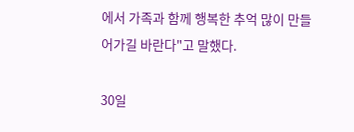에서 가족과 함께 행복한 추억 많이 만들어가길 바란다"고 말했다.

30일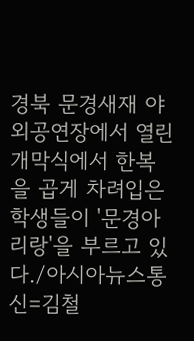경북 문경새재 야외공연장에서 열린 개막식에서 한복을 곱게 차려입은 학생들이 '문경아리랑'을 부르고 있다./아시아뉴스통신=김철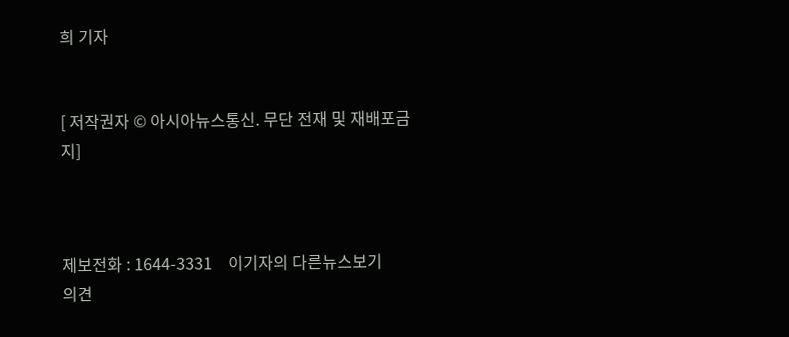희 기자


[ 저작권자 © 아시아뉴스통신. 무단 전재 및 재배포금지]



제보전화 : 1644-3331    이기자의 다른뉴스보기
의견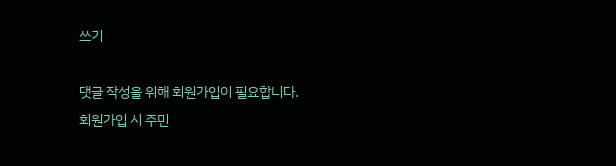쓰기

댓글 작성을 위해 회원가입이 필요합니다.
회원가입 시 주민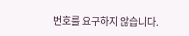번호를 요구하지 않습니다.